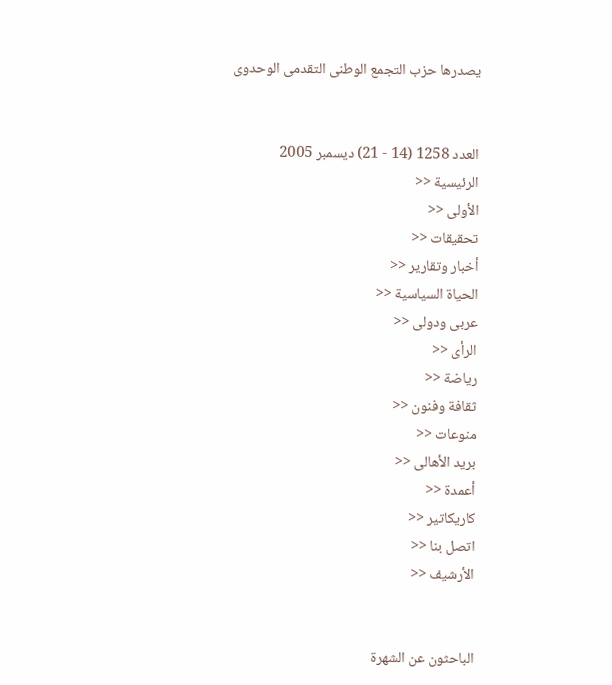يصدرها حزب التجمع الوطنى التقدمى الوحدوى


العدد 1258 (14 - 21) ديسمبر 2005
الرئيسية <<
الأولى <<
تحقيقات <<
أخبار وتقارير <<
الحياة السياسية <<
عربى ودولى <<
الرأى <<
رياضة <<
ثقافة وفنون <<
منوعات <<
بريد الأهالى <<
أعمدة <<
كاريكاتير <<
اتصل بنا <<
الأرشيف <<


الباحثون عن الشهرة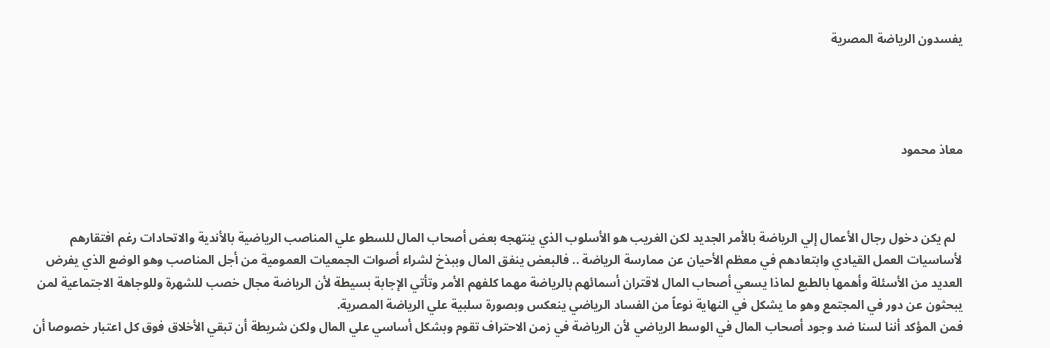يفسدون الرياضة المصرية




معاذ محمود



  لم يكن دخول رجال الأعمال إلي الرياضة بالأمر الجديد لكن الغريب هو الأسلوب الذي ينتهجه بعض أصحاب المال للسطو علي المناصب الرياضية بالأندية والاتحادات رغم افتقارهم لأساسيات العمل القيادي وابتعادهم في معظم الأحيان عن ممارسة الرياضة .. فالبعض ينفق المال وببذخ لشراء أصوات الجمعيات العمومية من أجل المناصب وهو الوضع الذي يفرض العديد من الأسئلة وأهمها بالطبع لماذا يسعي أصحاب المال لاقتران أسمائهم بالرياضة مهما كلفهم الأمر وتأتي الإجابة بسيطة لأن الرياضة مجال خصب للشهرة وللوجاهة الاجتماعية لمن يبحثون عن دور في المجتمع وهو ما يشكل في النهاية نوعاً من الفساد الرياضي ينعكس وبصورة سلبية علي الرياضة المصرية.
فمن المؤكد أننا لسنا ضد وجود أصحاب المال في الوسط الرياضي لأن الرياضة في زمن الاحتراف تقوم وبشكل أساسي علي المال ولكن شريطة أن تبقي الأخلاق فوق كل اعتبار خصوصا أن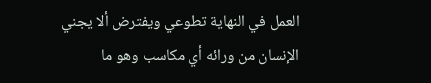العمل في النهاية تطوعي ويفترض ألا يجني الإنسان من ورائه أي مكاسب وهو ما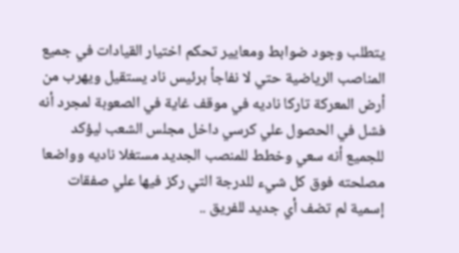يتطلب وجود ضوابط ومعايير تحكم اختيار القيادات في جميع المناصب الرياضية حتي لا نفاجأ برئيس ناد يستقيل ويهرب من أرض المعركة تاركا ناديه في موقف غاية في الصعوبة لمجرد أنه فشل في الحصول علي كرسي داخل مجلس الشعب ليؤكد للجميع أنه سعي وخطط للمنصب الجديد مستغلا ناديه وواضعا مصلحته فوق كل شيء للدرجة التي ركز فيها علي صفقات إسمية لم تضف أي جديد للفريق ..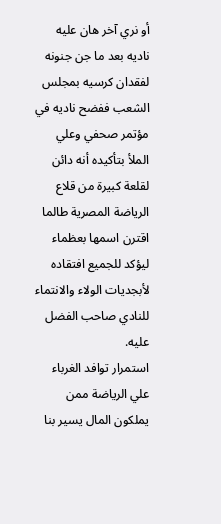أو نري آخر هان عليه ناديه بعد ما جن جنونه لفقدان كرسيه بمجلس الشعب ففضح ناديه في مؤتمر صحفي وعلي الملأ بتأكيده أنه دائن لقلعة كبيرة من قلاع الرياضة المصرية طالما اقترن اسمها بعظماء ليؤكد للجميع افتقاده لأبجديات الولاء والانتماء للنادي صاحب الفضل عليه.
استمرار توافد الغرباء علي الرياضة ممن يملكون المال يسير بنا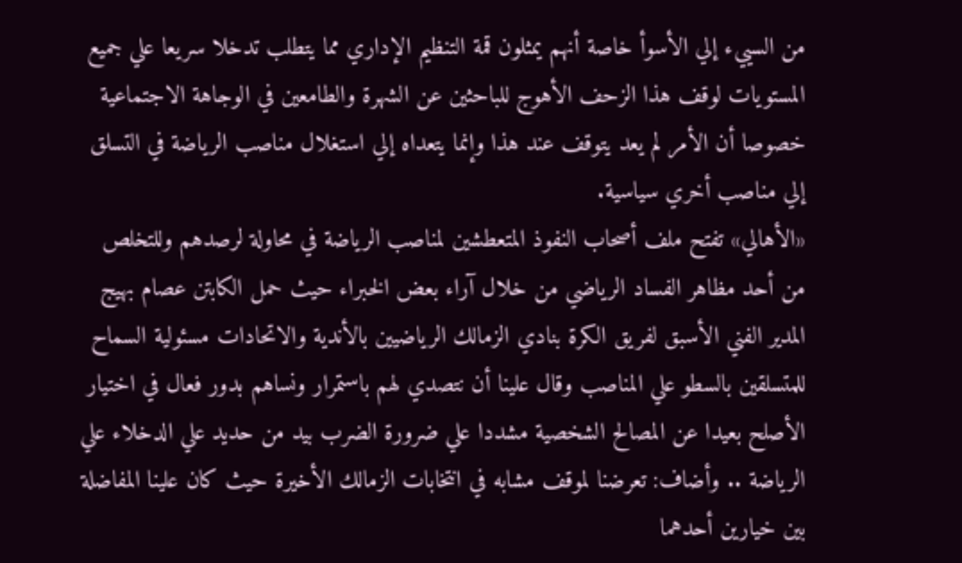من السييء إلي الأسوأ خاصة أنهم يمثلون قمة التنظيم الإداري مما يتطلب تدخلا سريعا علي جميع المستويات لوقف هذا الزحف الأهوج للباحثين عن الشهرة والطامعين في الوجاهة الاجتماعية خصوصا أن الأمر لم يعد يتوقف عند هذا وإنما يتعداه إلي استغلال مناصب الرياضة في التسلق إلي مناصب أخري سياسية.
«الأهالي» تفتح ملف أصحاب النفوذ المتعطشين لمناصب الرياضة في محاولة لرصدهم وللتخلص من أحد مظاهر الفساد الرياضي من خلال آراء بعض الخبراء حيث حمل الكابتن عصام بهيج المدير الفني الأسبق لفريق الكرة بنادي الزمالك الرياضيين بالأندية والاتحادات مسئولية السماح للمتسلقين بالسطو علي المناصب وقال علينا أن نتصدي لهم باستمرار ونساهم بدور فعال في اختيار الأصلح بعيدا عن المصالح الشخصية مشددا علي ضرورة الضرب بيد من حديد علي الدخلاء علي الرياضة .. وأضاف: تعرضنا لموقف مشابه في انتخابات الزمالك الأخيرة حيث كان علينا المفاضلة بين خيارين أحدهما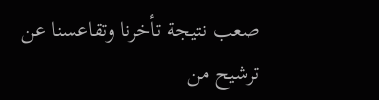صعب نتيجة تأخرنا وتقاعسنا عن ترشيح من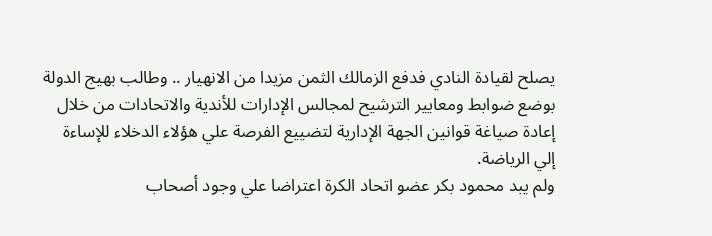يصلح لقيادة النادي فدفع الزمالك الثمن مزيدا من الانهيار .. وطالب بهيج الدولة بوضع ضوابط ومعايير الترشيح لمجالس الإدارات للأندية والاتحادات من خلال إعادة صياغة قوانين الجهة الإدارية لتضييع الفرصة علي هؤلاء الدخلاء للإساءة إلي الرياضة.
ولم يبد محمود بكر عضو اتحاد الكرة اعتراضا علي وجود أصحاب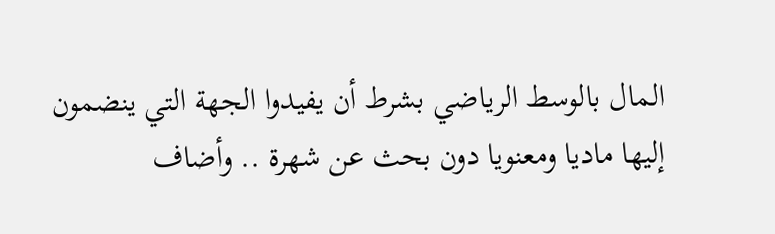المال بالوسط الرياضي بشرط أن يفيدوا الجهة التي ينضمون إليها ماديا ومعنويا دون بحث عن شهرة .. وأضاف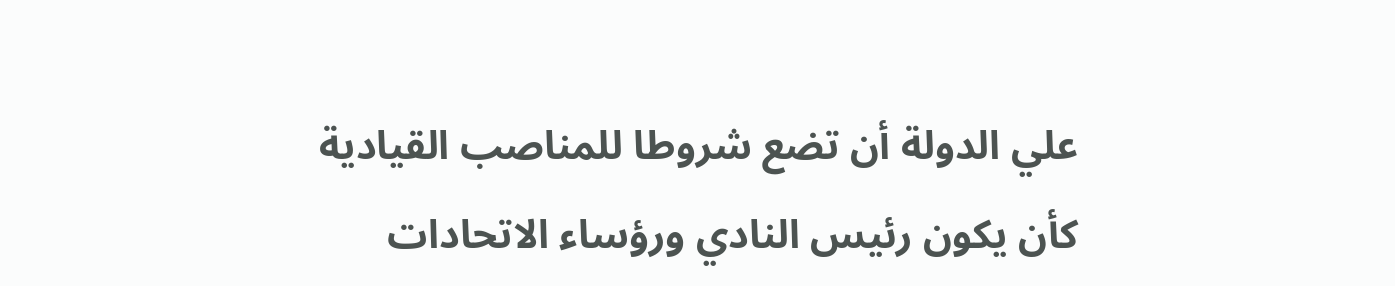علي الدولة أن تضع شروطا للمناصب القيادية كأن يكون رئيس النادي ورؤساء الاتحادات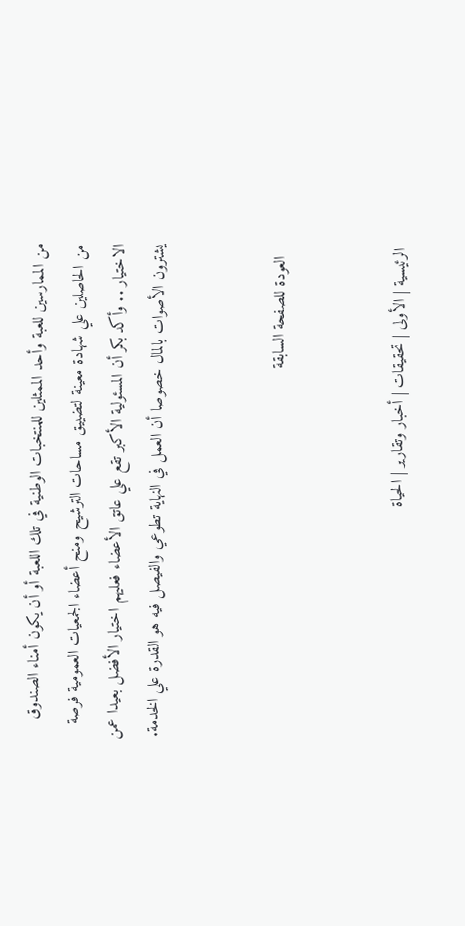من الممارسين للعبة وأحد الممثلين للمنتخبات الوطنية في تلك اللعبة أو أن يكون أمناء الصندوق من الحاصلين علي شهادة معينة لتضييق مساحات الترشيح ومنح أعضاء الجمعيات العمومية فرصة الاختيار .. وأكد بكر أن المسئولية الأكبر تقع علي عاتق الأعضاء فعليهم اختيار الأفضل بعيدا عمن يشترون الأصوات بالمال خصوصا أن العمل في النهاية تطوعي والفيصل فيه هو القدرة علي الخدمة.


  العودة للصفحة السابقة


الرئيسية | الأولى | تحقيقات | أخبار وتقارير | الحياة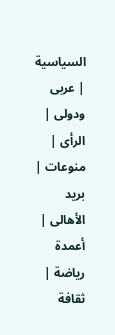السياسية | عربى ودولى | الرأى | منوعات | بريد الأهالى | أعمدة
رياضة | ثقافة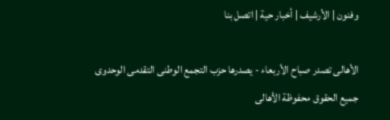وفنون | الأرشيف | أخبار حية | اتصل بنا

الأهالى تصدر صباح الأربعاء - يصدرها حزب التجمع الوطنى التقدمى الوحدوى
جميع الحقوق محفوظة الأهالى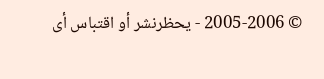© 2005-2006 - يحظرنشر أو اقتباس أى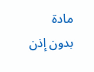مادة بدون إذن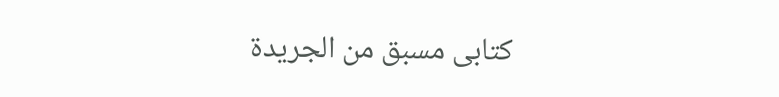كتابى مسبق من الجريدة